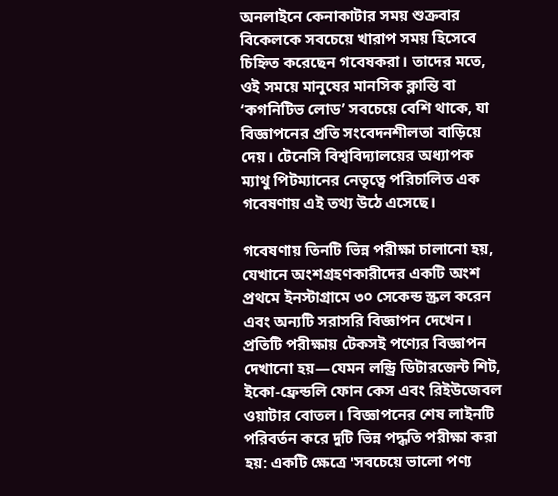অনলাইনে কেনাকাটার সময় শুক্রবার বিকেলকে সবচেয়ে খারাপ সময় হিসেবে চিহ্নিত করেছেন গবেষকরা। তাদের মতে, ওই সময়ে মানুষের মানসিক ক্লান্তি বা ‘কগনিটিভ লোড’ সবচেয়ে বেশি থাকে, যা বিজ্ঞাপনের প্রতি সংবেদনশীলতা বাড়িয়ে দেয়। টেনেসি বিশ্ববিদ্যালয়ের অধ্যাপক ম্যাথু পিটম্যানের নেতৃত্বে পরিচালিত এক গবেষণায় এই তথ্য উঠে এসেছে।

গবেষণায় তিনটি ভিন্ন পরীক্ষা চালানো হয়, যেখানে অংশগ্রহণকারীদের একটি অংশ প্রথমে ইনস্টাগ্রামে ৩০ সেকেন্ড স্ক্রল করেন এবং অন্যটি সরাসরি বিজ্ঞাপন দেখেন। প্রতিটি পরীক্ষায় টেকসই পণ্যের বিজ্ঞাপন দেখানো হয়—যেমন লন্ড্রি ডিটারজেন্ট শিট, ইকো-ফ্রেন্ডলি ফোন কেস এবং রিইউজেবল ওয়াটার বোতল। বিজ্ঞাপনের শেষ লাইনটি পরিবর্তন করে দুটি ভিন্ন পদ্ধতি পরীক্ষা করা হয়: একটি ক্ষেত্রে 'সবচেয়ে ভালো পণ্য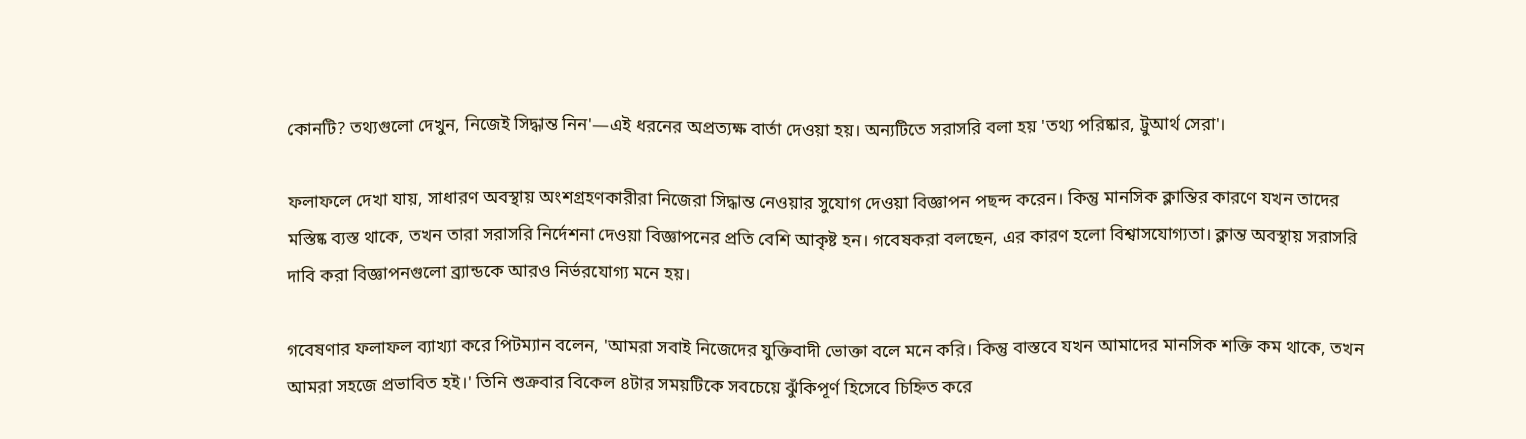কোনটি? তথ্যগুলো দেখুন, নিজেই সিদ্ধান্ত নিন'—এই ধরনের অপ্রত্যক্ষ বার্তা দেওয়া হয়। অন্যটিতে সরাসরি বলা হয় 'তথ্য পরিষ্কার, ট্রুআর্থ সেরা'।

ফলাফলে দেখা যায়, সাধারণ অবস্থায় অংশগ্রহণকারীরা নিজেরা সিদ্ধান্ত নেওয়ার সুযোগ দেওয়া বিজ্ঞাপন পছন্দ করেন। কিন্তু মানসিক ক্লান্তির কারণে যখন তাদের মস্তিষ্ক ব্যস্ত থাকে, তখন তারা সরাসরি নির্দেশনা দেওয়া বিজ্ঞাপনের প্রতি বেশি আকৃষ্ট হন। গবেষকরা বলছেন, এর কারণ হলো বিশ্বাসযোগ্যতা। ক্লান্ত অবস্থায় সরাসরি দাবি করা বিজ্ঞাপনগুলো ব্র্যান্ডকে আরও নির্ভরযোগ্য মনে হয়।

গবেষণার ফলাফল ব্যাখ্যা করে পিটম্যান বলেন, 'আমরা সবাই নিজেদের যুক্তিবাদী ভোক্তা বলে মনে করি। কিন্তু বাস্তবে যখন আমাদের মানসিক শক্তি কম থাকে, তখন আমরা সহজে প্রভাবিত হই।' তিনি শুক্রবার বিকেল ৪টার সময়টিকে সবচেয়ে ঝুঁকিপূর্ণ হিসেবে চিহ্নিত করে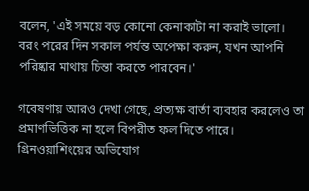বলেন, 'এই সময়ে বড় কোনো কেনাকাটা না করাই ভালো। বরং পরের দিন সকাল পর্যন্ত অপেক্ষা করুন, যখন আপনি পরিষ্কার মাথায় চিন্তা করতে পারবেন।'

গবেষণায় আরও দেখা গেছে, প্রত্যক্ষ বার্তা ব্যবহার করলেও তা প্রমাণভিত্তিক না হলে বিপরীত ফল দিতে পারে। গ্রিনওয়াশিংয়ের অভিযোগ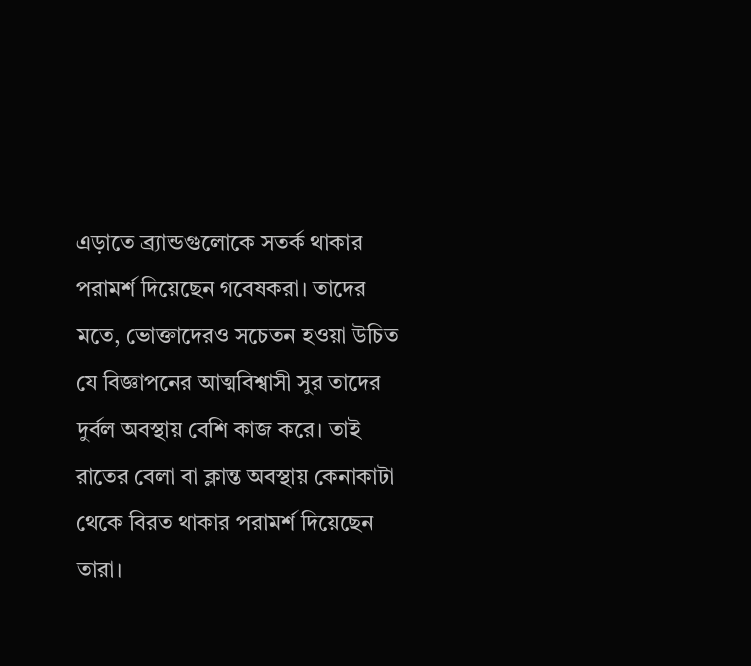এড়াতে ব্র্যান্ডগুলোকে সতর্ক থাকার পরামর্শ দিয়েছেন গবেষকরা। তাদের মতে, ভোক্তাদেরও সচেতন হওয়া উচিত যে বিজ্ঞাপনের আত্মবিশ্বাসী সুর তাদের দুর্বল অবস্থায় বেশি কাজ করে। তাই রাতের বেলা বা ক্লান্ত অবস্থায় কেনাকাটা থেকে বিরত থাকার পরামর্শ দিয়েছেন তারা।